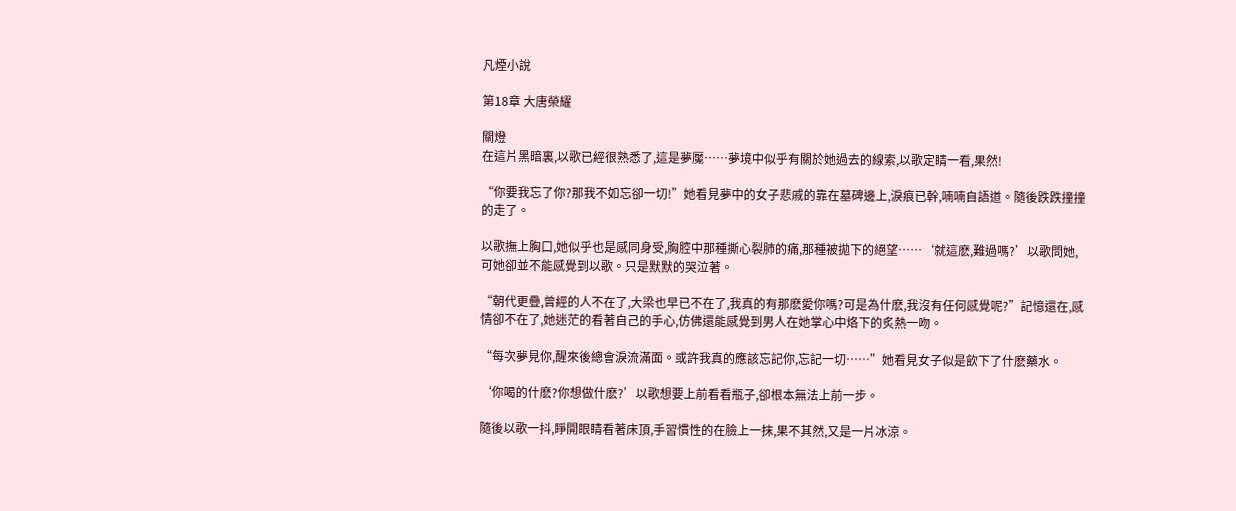凡煙小說

第18章 大唐榮耀

關燈
在這片黑暗裏,以歌已經很熟悉了,這是夢魘……夢境中似乎有關於她過去的線索,以歌定睛一看,果然!

“你要我忘了你?那我不如忘卻一切!”她看見夢中的女子悲戚的靠在墓碑邊上,淚痕已幹,喃喃自語道。隨後跌跌撞撞的走了。

以歌撫上胸口,她似乎也是感同身受,胸腔中那種撕心裂肺的痛,那種被拋下的絕望……‘就這麽,難過嗎?’以歌問她,可她卻並不能感覺到以歌。只是默默的哭泣著。

“朝代更疊,曾經的人不在了,大梁也早已不在了,我真的有那麽愛你嗎?可是為什麽,我沒有任何感覺呢?”記憶還在,感情卻不在了,她迷茫的看著自己的手心,仿佛還能感覺到男人在她掌心中烙下的炙熱一吻。

“每次夢見你,醒來後總會淚流滿面。或許我真的應該忘記你,忘記一切……”她看見女子似是飲下了什麽藥水。

‘你喝的什麽?你想做什麽?’以歌想要上前看看瓶子,卻根本無法上前一步。

隨後以歌一抖,睜開眼睛看著床頂,手習慣性的在臉上一抹,果不其然,又是一片冰涼。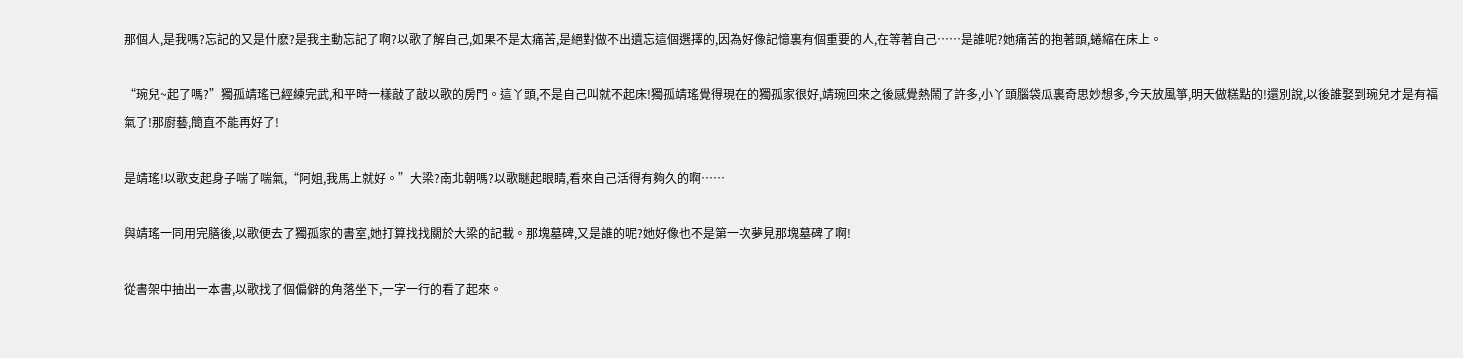那個人,是我嗎?忘記的又是什麽?是我主動忘記了啊?以歌了解自己,如果不是太痛苦,是絕對做不出遺忘這個選擇的,因為好像記憶裏有個重要的人,在等著自己……是誰呢?她痛苦的抱著頭,蜷縮在床上。

“琬兒~起了嗎?”獨孤靖瑤已經練完武,和平時一樣敲了敲以歌的房門。這丫頭,不是自己叫就不起床!獨孤靖瑤覺得現在的獨孤家很好,靖琬回來之後感覺熱鬧了許多,小丫頭腦袋瓜裏奇思妙想多,今天放風箏,明天做糕點的!還別說,以後誰娶到琬兒才是有福氣了!那廚藝,簡直不能再好了!

是靖瑤!以歌支起身子喘了喘氣,“阿姐,我馬上就好。”大梁?南北朝嗎?以歌瞇起眼睛,看來自己活得有夠久的啊……

與靖瑤一同用完膳後,以歌便去了獨孤家的書室,她打算找找關於大梁的記載。那塊墓碑,又是誰的呢?她好像也不是第一次夢見那塊墓碑了啊!

從書架中抽出一本書,以歌找了個偏僻的角落坐下,一字一行的看了起來。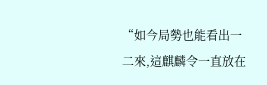“如今局勢也能看出一二來,這麒麟令一直放在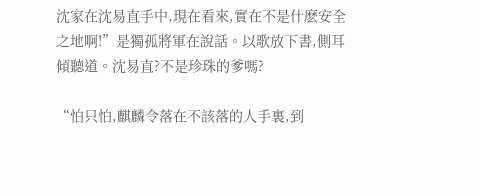沈家在沈易直手中,現在看來,實在不是什麽安全之地啊!”是獨孤將軍在說話。以歌放下書,側耳傾聽道。沈易直?不是珍珠的爹嗎?

“怕只怕,麒麟令落在不該落的人手裏,到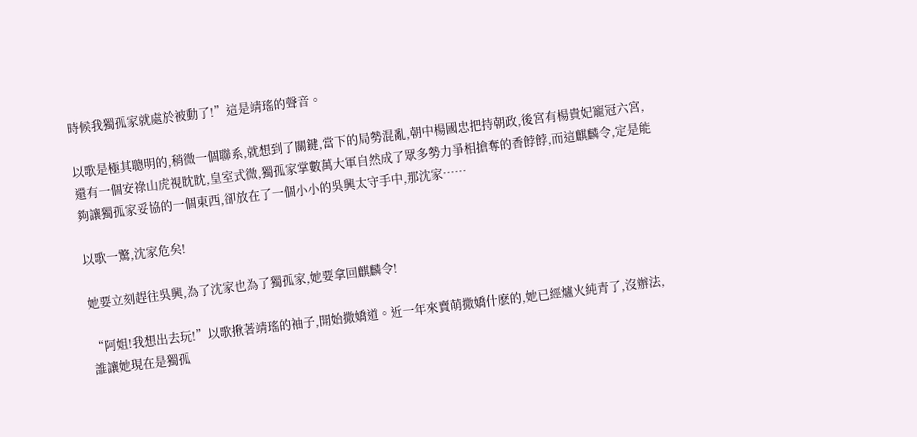時候我獨孤家就處於被動了!”這是靖瑤的聲音。

以歌是極其聰明的,稍微一個聯系,就想到了關鍵,當下的局勢混亂,朝中楊國忠把持朝政,後宮有楊貴妃寵冠六宮,還有一個安祿山虎視眈眈,皇室式微,獨孤家掌數萬大軍自然成了眾多勢力爭相搶奪的香餑餑,而這麒麟令,定是能夠讓獨孤家妥協的一個東西,卻放在了一個小小的吳興太守手中,那沈家……

以歌一驚,沈家危矣!

她要立刻趕往吳興,為了沈家也為了獨孤家,她要拿回麒麟令!

“阿姐!我想出去玩!”以歌揪著靖瑤的袖子,開始撒嬌道。近一年來賣萌撒嬌什麽的,她已經爐火純青了,沒辦法,誰讓她現在是獨孤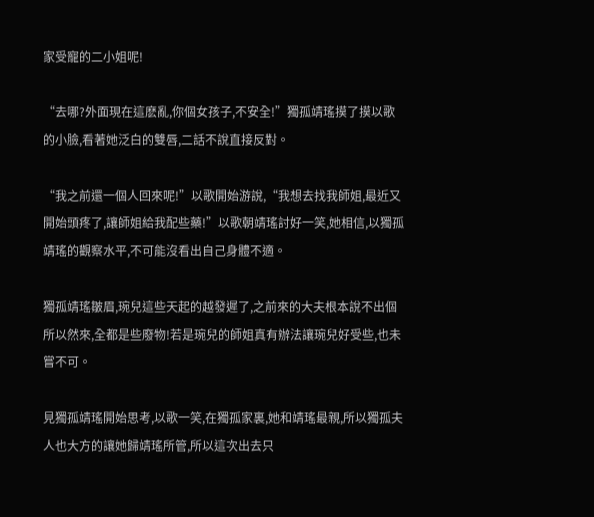家受寵的二小姐呢!

“去哪?外面現在這麽亂,你個女孩子,不安全!”獨孤靖瑤摸了摸以歌的小臉,看著她泛白的雙唇,二話不說直接反對。

“我之前還一個人回來呢!”以歌開始游說,“我想去找我師姐,最近又開始頭疼了,讓師姐給我配些藥!”以歌朝靖瑤討好一笑,她相信,以獨孤靖瑤的觀察水平,不可能沒看出自己身體不適。

獨孤靖瑤皺眉,琬兒這些天起的越發遲了,之前來的大夫根本說不出個所以然來,全都是些廢物!若是琬兒的師姐真有辦法讓琬兒好受些,也未嘗不可。

見獨孤靖瑤開始思考,以歌一笑,在獨孤家裏,她和靖瑤最親,所以獨孤夫人也大方的讓她歸靖瑤所管,所以這次出去只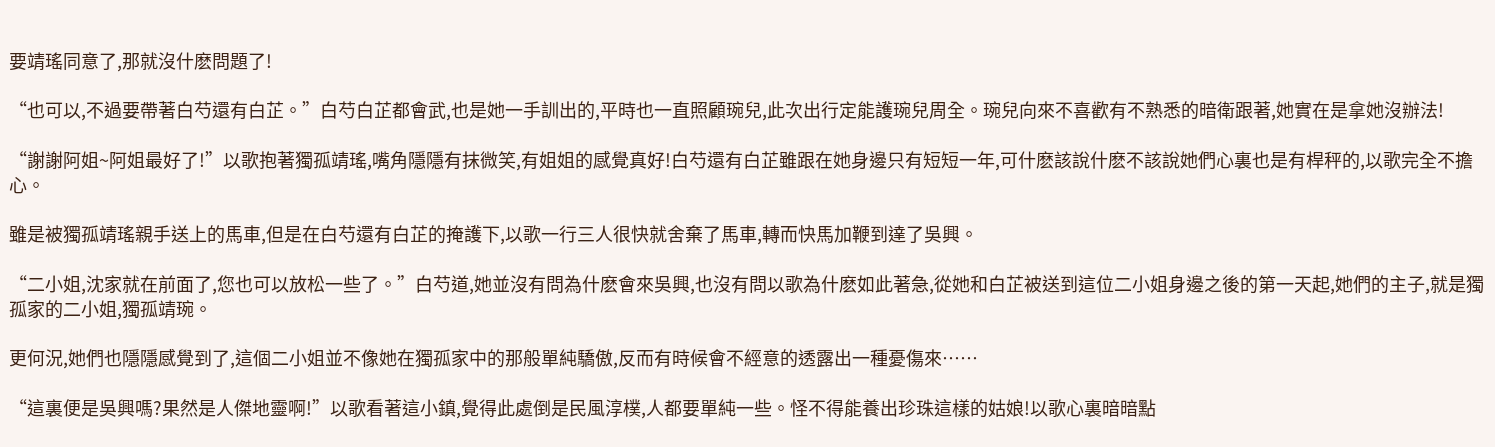要靖瑤同意了,那就沒什麽問題了!

“也可以,不過要帶著白芍還有白芷。”白芍白芷都會武,也是她一手訓出的,平時也一直照顧琬兒,此次出行定能護琬兒周全。琬兒向來不喜歡有不熟悉的暗衛跟著,她實在是拿她沒辦法!

“謝謝阿姐~阿姐最好了!”以歌抱著獨孤靖瑤,嘴角隱隱有抹微笑,有姐姐的感覺真好!白芍還有白芷雖跟在她身邊只有短短一年,可什麽該說什麽不該說她們心裏也是有桿秤的,以歌完全不擔心。

雖是被獨孤靖瑤親手送上的馬車,但是在白芍還有白芷的掩護下,以歌一行三人很快就舍棄了馬車,轉而快馬加鞭到達了吳興。

“二小姐,沈家就在前面了,您也可以放松一些了。”白芍道,她並沒有問為什麽會來吳興,也沒有問以歌為什麽如此著急,從她和白芷被送到這位二小姐身邊之後的第一天起,她們的主子,就是獨孤家的二小姐,獨孤靖琬。

更何況,她們也隱隱感覺到了,這個二小姐並不像她在獨孤家中的那般單純驕傲,反而有時候會不經意的透露出一種憂傷來……

“這裏便是吳興嗎?果然是人傑地靈啊!”以歌看著這小鎮,覺得此處倒是民風淳樸,人都要單純一些。怪不得能養出珍珠這樣的姑娘!以歌心裏暗暗點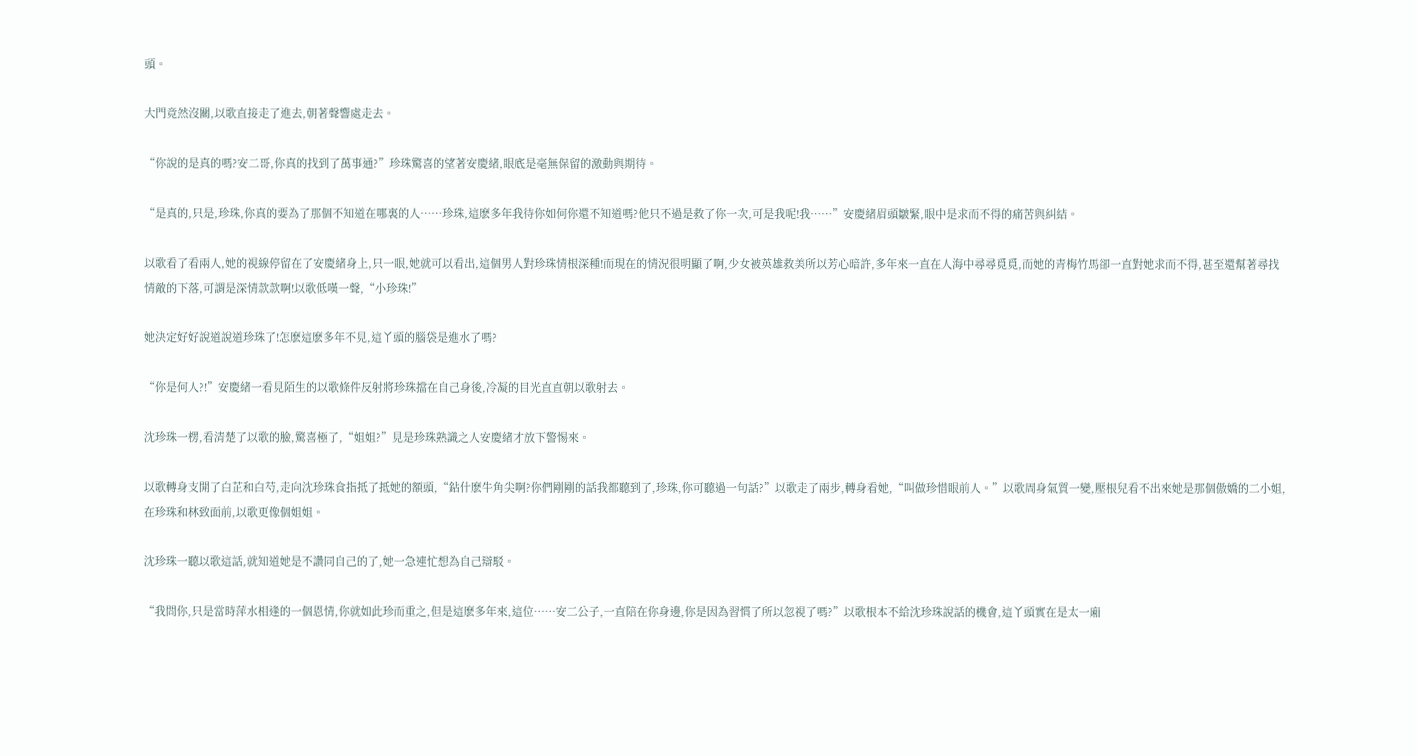頭。

大門竟然沒關,以歌直接走了進去,朝著聲響處走去。

“你說的是真的嗎?安二哥,你真的找到了萬事通?”珍珠驚喜的望著安慶緒,眼底是毫無保留的激動與期待。

“是真的,只是,珍珠,你真的要為了那個不知道在哪裏的人……珍珠,這麽多年我待你如何你還不知道嗎?他只不過是救了你一次,可是我呢!我……”安慶緒眉頭皺緊,眼中是求而不得的痛苦與糾結。

以歌看了看兩人,她的視線停留在了安慶緒身上,只一眼,她就可以看出,這個男人對珍珠情根深種!而現在的情況很明顯了啊,少女被英雄救美所以芳心暗許,多年來一直在人海中尋尋覓覓,而她的青梅竹馬卻一直對她求而不得,甚至還幫著尋找情敵的下落,可謂是深情款款啊!以歌低嘆一聲,“小珍珠!”

她決定好好說道說道珍珠了!怎麽這麽多年不見,這丫頭的腦袋是進水了嗎?

“你是何人?!”安慶緒一看見陌生的以歌條件反射將珍珠擋在自己身後,冷凝的目光直直朝以歌射去。

沈珍珠一楞,看清楚了以歌的臉,驚喜極了,“姐姐?”見是珍珠熟識之人安慶緒才放下警惕來。

以歌轉身支開了白芷和白芍,走向沈珍珠食指抵了抵她的額頭,“鉆什麽牛角尖啊?你們剛剛的話我都聽到了,珍珠,你可聽過一句話?”以歌走了兩步,轉身看她,“叫做珍惜眼前人。”以歌周身氣質一變,壓根兒看不出來她是那個傲嬌的二小姐,在珍珠和林致面前,以歌更像個姐姐。

沈珍珠一聽以歌這話,就知道她是不讚同自己的了,她一急連忙想為自己辯駁。

“我問你,只是當時萍水相逢的一個恩情,你就如此珍而重之,但是這麽多年來,這位……安二公子,一直陪在你身邊,你是因為習慣了所以忽視了嗎?”以歌根本不給沈珍珠說話的機會,這丫頭實在是太一廂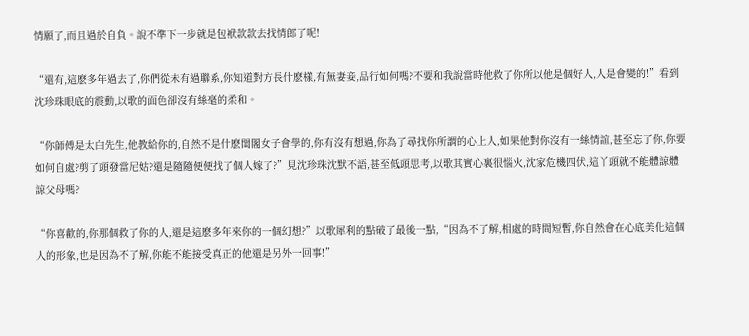情願了,而且過於自負。說不準下一步就是包袱款款去找情郎了呢!

“還有,這麽多年過去了,你們從未有過聯系,你知道對方長什麽樣,有無妻妾,品行如何嗎?不要和我說當時他救了你所以他是個好人,人是會變的!”看到沈珍珠眼底的震動,以歌的面色卻沒有絲毫的柔和。

“你師傅是太白先生,他教給你的,自然不是什麽閨閣女子會學的,你有沒有想過,你為了尋找你所謂的心上人,如果他對你沒有一絲情誼,甚至忘了你,你要如何自處?剪了頭發當尼姑?還是隨隨便便找了個人嫁了?”見沈珍珠沈默不語,甚至低頭思考,以歌其實心裏很惱火,沈家危機四伏,這丫頭就不能體諒體諒父母嗎?

“你喜歡的,你那個救了你的人,還是這麽多年來你的一個幻想?”以歌犀利的點破了最後一點,“因為不了解,相處的時間短暫,你自然會在心底美化這個人的形象,也是因為不了解,你能不能接受真正的他還是另外一回事!”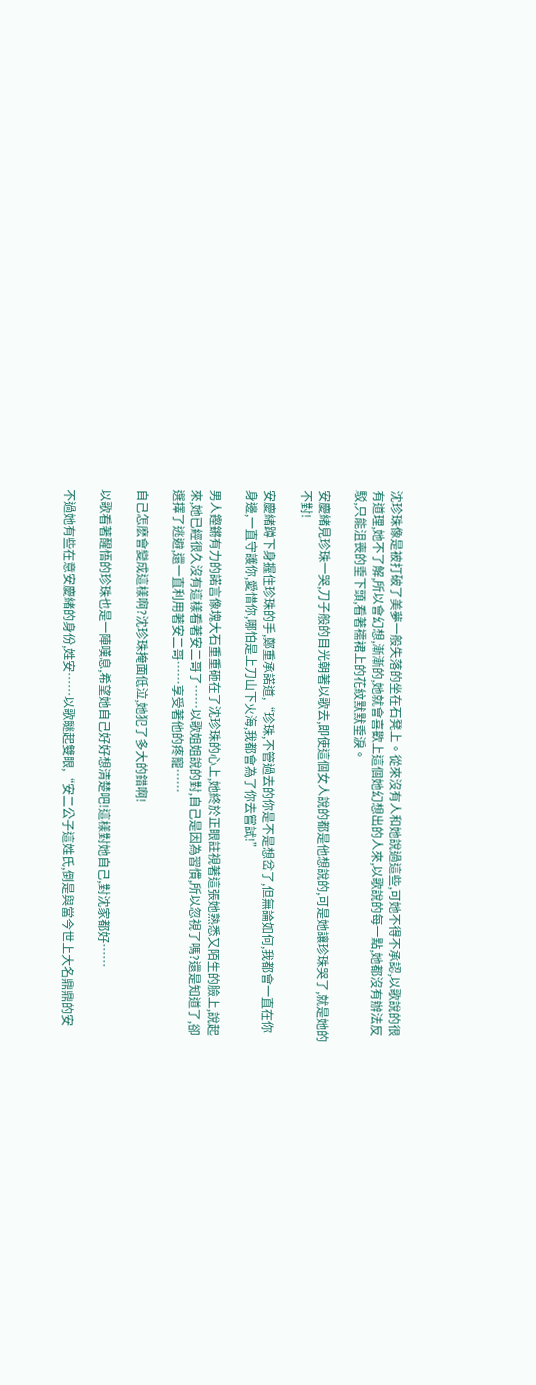沈珍珠像是被打破了美夢一般失落的坐在石凳上。從來沒有人和她說過這些,可她不得不承認,以歌說的很有道理,她不了解,所以會幻想,漸漸的,她就會喜歡上這個她幻想出的人來,以歌說的每一點,她都沒有辦法反駁,只能沮喪的垂下頭,看著襦裙上的花紋默默垂淚。

安慶緒見珍珠一哭,刀子般的目光朝著以歌去,即使這個女人說的都是他想說的,可是她讓珍珠哭了,就是她的不對!

安慶緒蹲下身握住珍珠的手,鄭重承諾道,“珍珠,不管過去的你是不是想岔了,但無論如何,我都會一直在你身邊,一直守護你,愛惜你,哪怕是上刀山下火海,我都會為了你去嘗試!”

男人鏗鏘有力的諾言像塊大石重重砸在了沈珍珠的心上,她終於正眼註視著這張她熟悉又陌生的臉上,說起來,她已經很久沒有這樣看著安二哥了……以歌姐姐說的對,自己是因為習慣,所以忽視了嗎?還是知道了,卻選擇了逃避,還一直利用著安二哥……享受著他的疼寵……

自己怎麽會變成這樣啊?沈珍珠掩面低泣,她犯了多大的錯啊!

以歌看著醒悟的珍珠也是一陣嘆息,希望她自己好好想清楚吧!這樣對她自己,對沈家都好……

不過她有些在意安慶緒的身份,姓安……以歌瞇起雙眼,“安二公子這姓氏,倒是與當今世上大名鼎鼎的安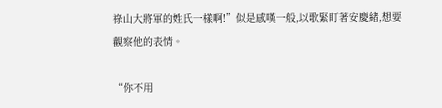祿山大將軍的姓氏一樣啊!”似是感嘆一般,以歌緊盯著安慶緒,想要觀察他的表情。

“你不用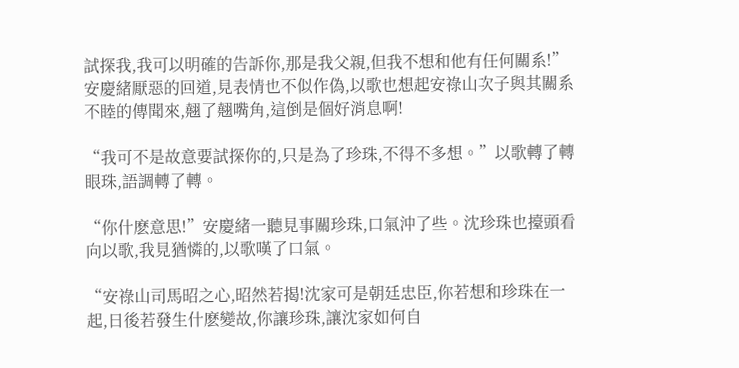試探我,我可以明確的告訴你,那是我父親,但我不想和他有任何關系!”安慶緒厭惡的回道,見表情也不似作偽,以歌也想起安祿山次子與其關系不睦的傳聞來,翹了翹嘴角,這倒是個好消息啊!

“我可不是故意要試探你的,只是為了珍珠,不得不多想。”以歌轉了轉眼珠,語調轉了轉。

“你什麽意思!”安慶緒一聽見事關珍珠,口氣沖了些。沈珍珠也擡頭看向以歌,我見猶憐的,以歌嘆了口氣。

“安祿山司馬昭之心,昭然若揭!沈家可是朝廷忠臣,你若想和珍珠在一起,日後若發生什麽變故,你讓珍珠,讓沈家如何自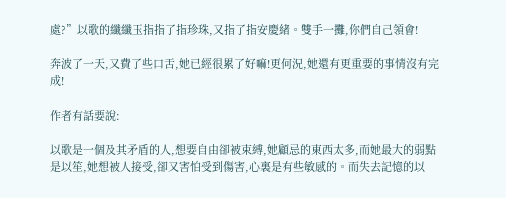處?”以歌的纖纖玉指指了指珍珠,又指了指安慶緒。雙手一攤,你們自己領會!

奔波了一天,又費了些口舌,她已經很累了好嘛!更何況,她還有更重要的事情沒有完成!

作者有話要說:

以歌是一個及其矛盾的人,想要自由卻被束縛,她顧忌的東西太多,而她最大的弱點是以笙,她想被人接受,卻又害怕受到傷害,心裏是有些敏感的。而失去記憶的以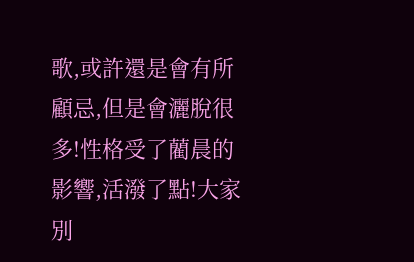歌,或許還是會有所顧忌,但是會灑脫很多!性格受了藺晨的影響,活潑了點!大家別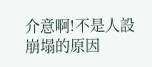介意啊!不是人設崩塌的原因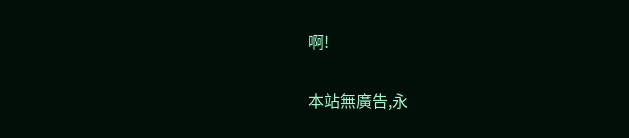啊!

本站無廣告,永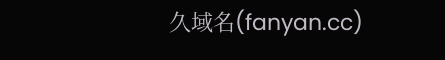久域名(fanyan.cc)